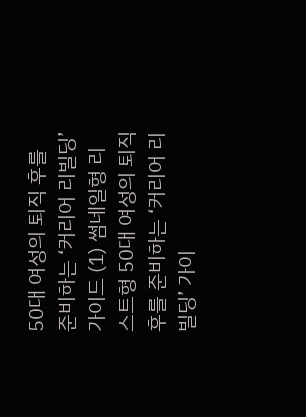50대 여성의 퇴직 후를 준비하는 ‘커리어 리빌딩’ 가이드 (1) 썸네일형 리스트형 50대 여성의 퇴직 후를 준비하는 ‘커리어 리빌딩’ 가이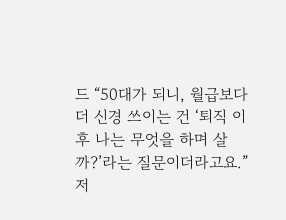드 “50대가 되니, 월급보다 더 신경 쓰이는 건 ‘퇴직 이후 나는 무엇을 하며 살까?’라는 질문이더라고요.” 저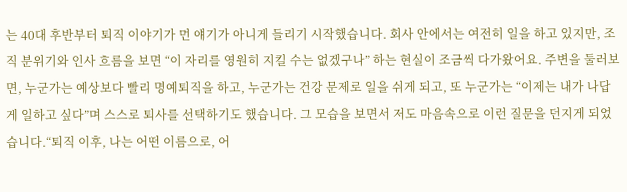는 40대 후반부터 퇴직 이야기가 먼 얘기가 아니게 들리기 시작했습니다. 회사 안에서는 여전히 일을 하고 있지만, 조직 분위기와 인사 흐름을 보면 “이 자리를 영원히 지킬 수는 없겠구나” 하는 현실이 조금씩 다가왔어요. 주변을 둘러보면, 누군가는 예상보다 빨리 명예퇴직을 하고, 누군가는 건강 문제로 일을 쉬게 되고, 또 누군가는 “이제는 내가 나답게 일하고 싶다”며 스스로 퇴사를 선택하기도 했습니다. 그 모습을 보면서 저도 마음속으로 이런 질문을 던지게 되었습니다.“퇴직 이후, 나는 어떤 이름으로, 어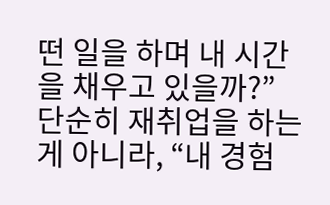떤 일을 하며 내 시간을 채우고 있을까?” 단순히 재취업을 하는 게 아니라, “내 경험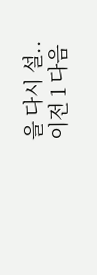을 다시 설.. 이전 1 다음